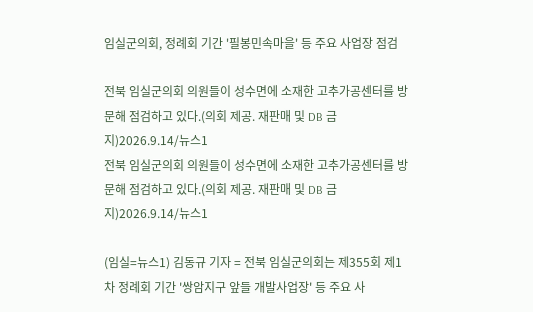임실군의회, 정례회 기간 '필봉민속마을' 등 주요 사업장 점검

전북 임실군의회 의원들이 성수면에 소재한 고추가공센터를 방문해 점검하고 있다.(의회 제공. 재판매 및 DB 금지)2026.9.14/뉴스1
전북 임실군의회 의원들이 성수면에 소재한 고추가공센터를 방문해 점검하고 있다.(의회 제공. 재판매 및 DB 금지)2026.9.14/뉴스1

(임실=뉴스1) 김동규 기자 = 전북 임실군의회는 제355회 제1차 정례회 기간 '쌍암지구 앞들 개발사업장' 등 주요 사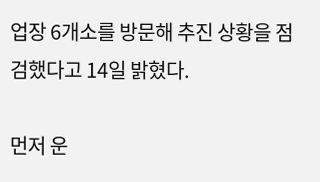업장 6개소를 방문해 추진 상황을 점검했다고 14일 밝혔다.

먼저 운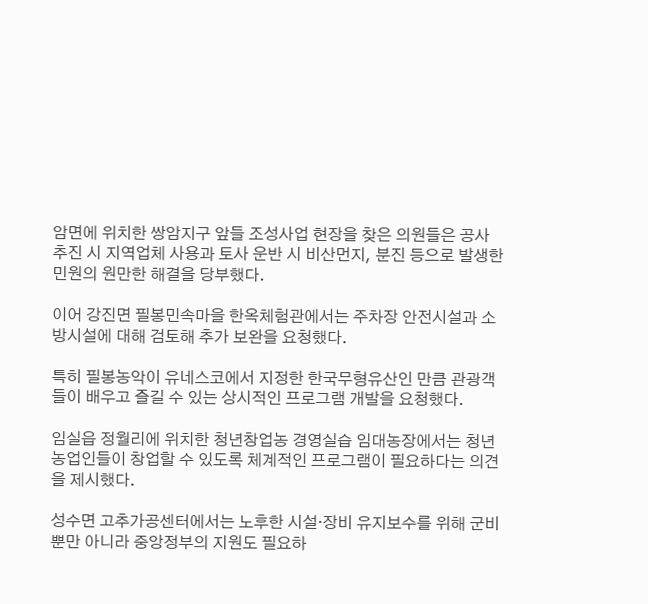암면에 위치한 쌍암지구 앞들 조성사업 현장을 찾은 의원들은 공사 추진 시 지역업체 사용과 토사 운반 시 비산먼지, 분진 등으로 발생한 민원의 원만한 해결을 당부했다.

이어 강진면 필봉민속마을 한옥체험관에서는 주차장 안전시설과 소방시설에 대해 검토해 추가 보완을 요청했다.

특히 필봉농악이 유네스코에서 지정한 한국무형유산인 만큼 관광객들이 배우고 즐길 수 있는 상시적인 프로그램 개발을 요청했다.

임실읍 정월리에 위치한 청년창업농 경영실습 임대농장에서는 청년 농업인들이 창업할 수 있도록 체계적인 프로그램이 필요하다는 의견을 제시했다.

성수면 고추가공센터에서는 노후한 시설·장비 유지보수를 위해 군비뿐만 아니라 중앙정부의 지원도 필요하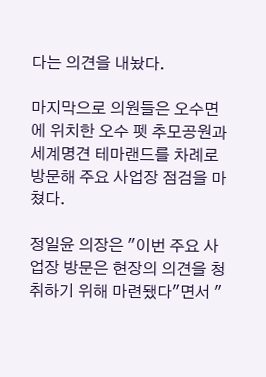다는 의견을 내놨다.

마지막으로 의원들은 오수면에 위치한 오수 펫 추모공원과 세계명견 테마랜드를 차례로 방문해 주요 사업장 점검을 마쳤다.

정일윤 의장은 "이번 주요 사업장 방문은 현장의 의견을 청취하기 위해 마련됐다"면서 "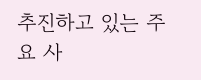추진하고 있는 주요 사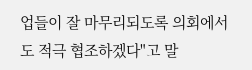업들이 잘 마무리되도록 의회에서도 적극 협조하겠다"고 말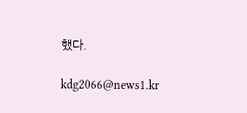했다.

kdg2066@news1.kr